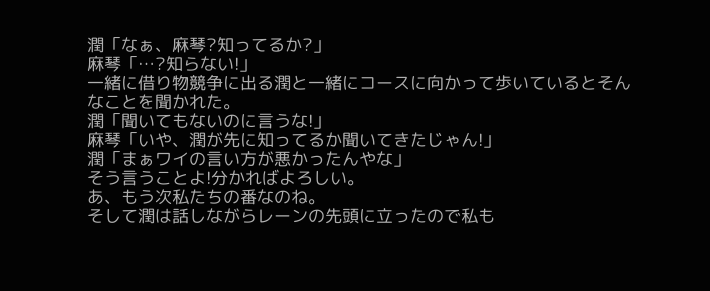潤「なぁ、麻琴?知ってるか?」
麻琴「…?知らない!」
一緒に借り物競争に出る潤と一緒にコースに向かって歩いているとそんなことを聞かれた。
潤「聞いてもないのに言うな!」
麻琴「いや、潤が先に知ってるか聞いてきたじゃん!」
潤「まぁワイの言い方が悪かったんやな」
そう言うことよ!分かればよろしい。
あ、もう次私たちの番なのね。
そして潤は話しながらレーンの先頭に立ったので私も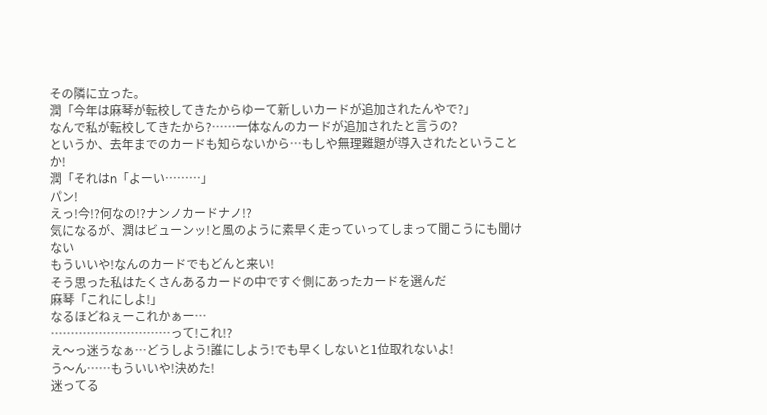その隣に立った。
潤「今年は麻琴が転校してきたからゆーて新しいカードが追加されたんやで?」
なんで私が転校してきたから?……一体なんのカードが追加されたと言うの?
というか、去年までのカードも知らないから…もしや無理難題が導入されたということか!
潤「それはn「よーい………」
パン!
えっ!今!?何なの!?ナンノカードナノ!?
気になるが、潤はビューンッ!と風のように素早く走っていってしまって聞こうにも聞けない
もういいや!なんのカードでもどんと来い!
そう思った私はたくさんあるカードの中ですぐ側にあったカードを選んだ
麻琴「これにしよ!」
なるほどねぇーこれかぁー…
…………………………って!これ!?
え〜っ迷うなぁ…どうしよう!誰にしよう!でも早くしないと1位取れないよ!
う〜ん……もういいや!決めた!
迷ってる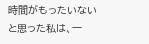時間がもったいないと思った私は、一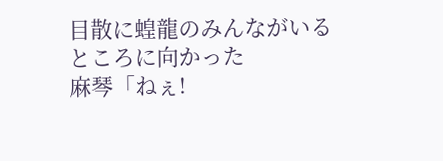目散に蝗龍のみんながいるところに向かった
麻琴「ねぇ!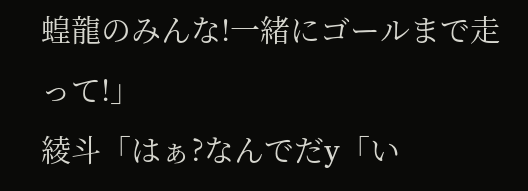蝗龍のみんな!一緒にゴールまで走って!」
綾斗「はぁ?なんでだy「い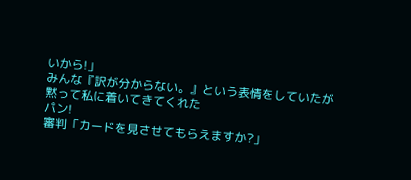いから!」
みんな『訳が分からない。』という表情をしていたが黙って私に着いてきてくれた
パン!
審判「カードを見させてもらえますか?」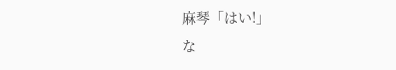麻琴「はい!」
な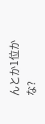んとか1位かな?